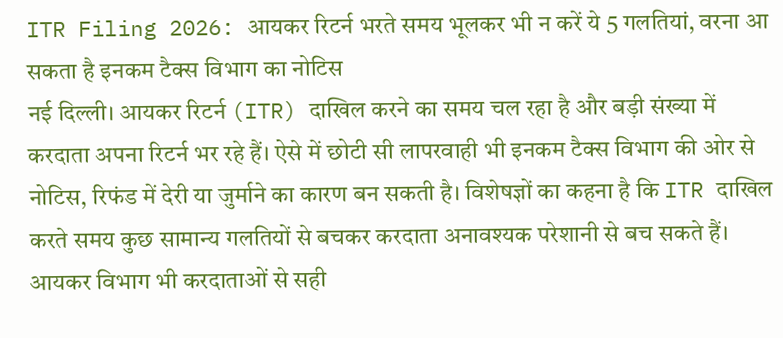ITR Filing 2026: आयकर रिटर्न भरते समय भूलकर भी न करें ये 5 गलतियां, वरना आ सकता है इनकम टैक्स विभाग का नोटिस
नई दिल्ली। आयकर रिटर्न (ITR) दाखिल करने का समय चल रहा है और बड़ी संख्या में करदाता अपना रिटर्न भर रहे हैं। ऐसे में छोटी सी लापरवाही भी इनकम टैक्स विभाग की ओर से नोटिस, रिफंड में देरी या जुर्माने का कारण बन सकती है। विशेषज्ञों का कहना है कि ITR दाखिल करते समय कुछ सामान्य गलतियों से बचकर करदाता अनावश्यक परेशानी से बच सकते हैं।
आयकर विभाग भी करदाताओं से सही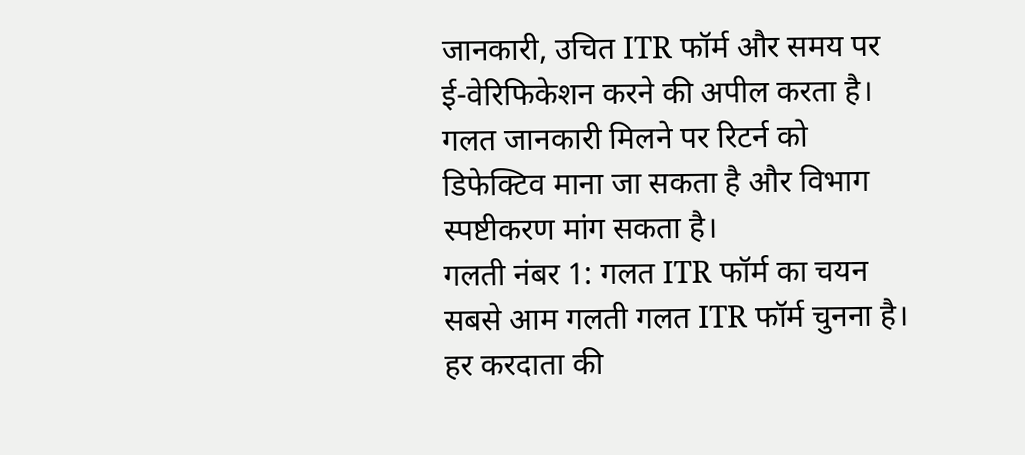जानकारी, उचित ITR फॉर्म और समय पर ई-वेरिफिकेशन करने की अपील करता है। गलत जानकारी मिलने पर रिटर्न को डिफेक्टिव माना जा सकता है और विभाग स्पष्टीकरण मांग सकता है।
गलती नंबर 1: गलत ITR फॉर्म का चयन
सबसे आम गलती गलत ITR फॉर्म चुनना है। हर करदाता की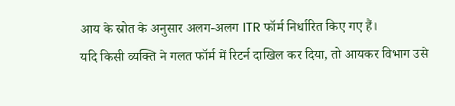आय के स्रोत के अनुसार अलग-अलग ITR फॉर्म निर्धारित किए गए हैं।
यदि किसी व्यक्ति ने गलत फॉर्म में रिटर्न दाखिल कर दिया, तो आयकर विभाग उसे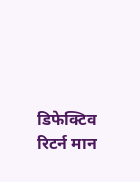डिफेक्टिव रिटर्न मान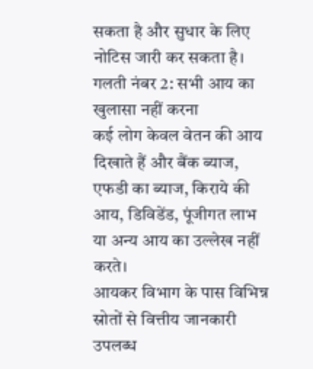सकता है और सुधार के लिए नोटिस जारी कर सकता है।
गलती नंबर 2: सभी आय का खुलासा नहीं करना
कई लोग केवल वेतन की आय दिखाते हैं और बैंक ब्याज, एफडी का ब्याज, किराये की आय, डिविडेंड, पूंजीगत लाभ या अन्य आय का उल्लेख नहीं करते।
आयकर विभाग के पास विभिन्न स्रोतों से वित्तीय जानकारी उपलब्ध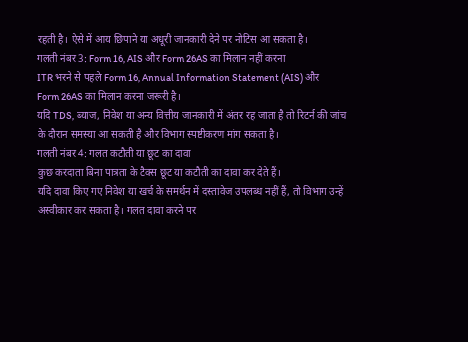रहती है। ऐसे में आय छिपाने या अधूरी जानकारी देने पर नोटिस आ सकता है।
गलती नंबर 3: Form 16, AIS और Form 26AS का मिलान नहीं करना
ITR भरने से पहले Form 16, Annual Information Statement (AIS) और Form 26AS का मिलान करना जरूरी है।
यदि TDS, ब्याज, निवेश या अन्य वित्तीय जानकारी में अंतर रह जाता है तो रिटर्न की जांच के दौरान समस्या आ सकती है और विभाग स्पष्टीकरण मांग सकता है।
गलती नंबर 4: गलत कटौती या छूट का दावा
कुछ करदाता बिना पात्रता के टैक्स छूट या कटौती का दावा कर देते हैं।
यदि दावा किए गए निवेश या खर्च के समर्थन में दस्तावेज उपलब्ध नहीं हैं, तो विभाग उन्हें अस्वीकार कर सकता है। गलत दावा करने पर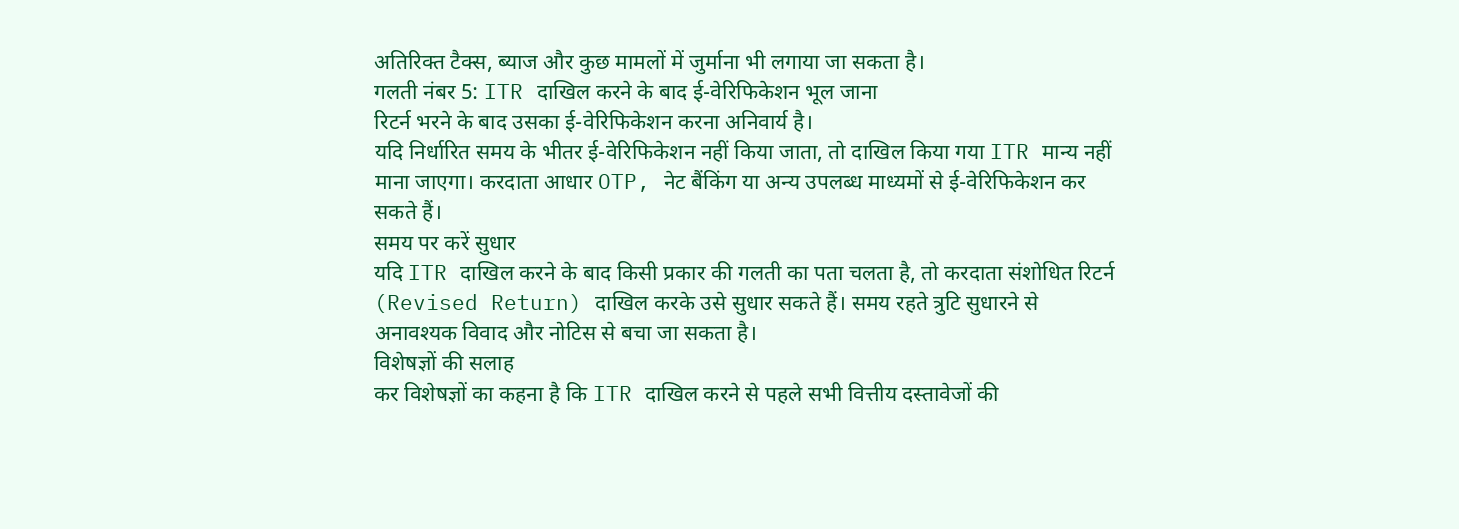अतिरिक्त टैक्स, ब्याज और कुछ मामलों में जुर्माना भी लगाया जा सकता है।
गलती नंबर 5: ITR दाखिल करने के बाद ई-वेरिफिकेशन भूल जाना
रिटर्न भरने के बाद उसका ई-वेरिफिकेशन करना अनिवार्य है।
यदि निर्धारित समय के भीतर ई-वेरिफिकेशन नहीं किया जाता, तो दाखिल किया गया ITR मान्य नहीं माना जाएगा। करदाता आधार OTP, नेट बैंकिंग या अन्य उपलब्ध माध्यमों से ई-वेरिफिकेशन कर सकते हैं।
समय पर करें सुधार
यदि ITR दाखिल करने के बाद किसी प्रकार की गलती का पता चलता है, तो करदाता संशोधित रिटर्न (Revised Return) दाखिल करके उसे सुधार सकते हैं। समय रहते त्रुटि सुधारने से अनावश्यक विवाद और नोटिस से बचा जा सकता है।
विशेषज्ञों की सलाह
कर विशेषज्ञों का कहना है कि ITR दाखिल करने से पहले सभी वित्तीय दस्तावेजों की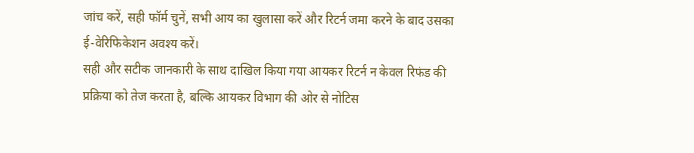जांच करें, सही फॉर्म चुनें, सभी आय का खुलासा करें और रिटर्न जमा करने के बाद उसका ई-वेरिफिकेशन अवश्य करें।
सही और सटीक जानकारी के साथ दाखिल किया गया आयकर रिटर्न न केवल रिफंड की प्रक्रिया को तेज करता है, बल्कि आयकर विभाग की ओर से नोटिस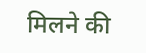मिलने की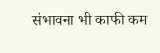संभावना भी काफी कम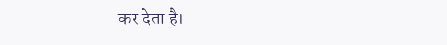कर देता है।